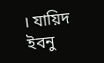। যায়িদ ইবনু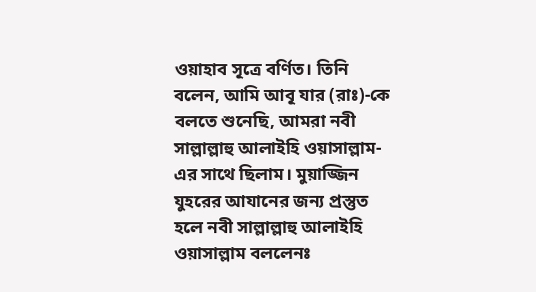ওয়াহাব সূত্রে বর্ণিত। তিনি বলেন, আমি আবূ যার (রাঃ)-কে বলতে শুনেছি, আমরা নবী সাল্লাল্লাহু আলাইহি ওয়াসাল্লাম-এর সাথে ছিলাম। মুয়াজ্জিন যুহরের আযানের জন্য প্রস্তুত হলে নবী সাল্লাল্লাহু আলাইহি ওয়াসাল্লাম বললেনঃ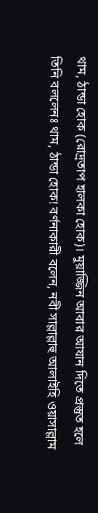থাম, ঠান্ডা হোক (রোদ্রতাপ হালকা হোক)। মুয়াজ্জিন আবার আযান দিতে প্রস্তুত হলে তিনি বললেনঃ থাম, ঠান্ডা হোক! বর্ণনাকারী বলেন, নবী সাল্লাল্লাহু আলাইহি ওয়াসাল্লাম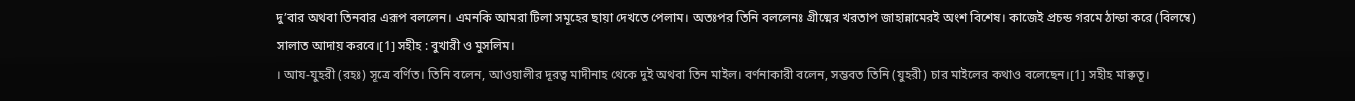দু’বার অথবা তিনবার এরূপ বললেন। এমনকি আমরা টিলা সমূহের ছায়া দেখতে পেলাম। অতঃপর তিনি বললেনঃ গ্রীষ্মের খরতাপ জাহান্নামেরই অংশ বিশেষ। কাজেই প্রচন্ড গরমে ঠান্ডা করে (বিলম্বে) সালাত আদায় করবে।[1] সহীহ : বুখারী ও মুসলিম।
। আয-যুহরী (রহঃ) সূত্রে বর্ণিত। তিনি বলেন, আওয়ালীর দূরত্ব মাদীনাহ থেকে দুই অথবা তিন মাইল। বর্ণনাকারী বলেন, সম্ভবত তিনি (যুহরী) চার মাইলের কথাও বলেছেন।[1] সহীহ মাক্বতূ।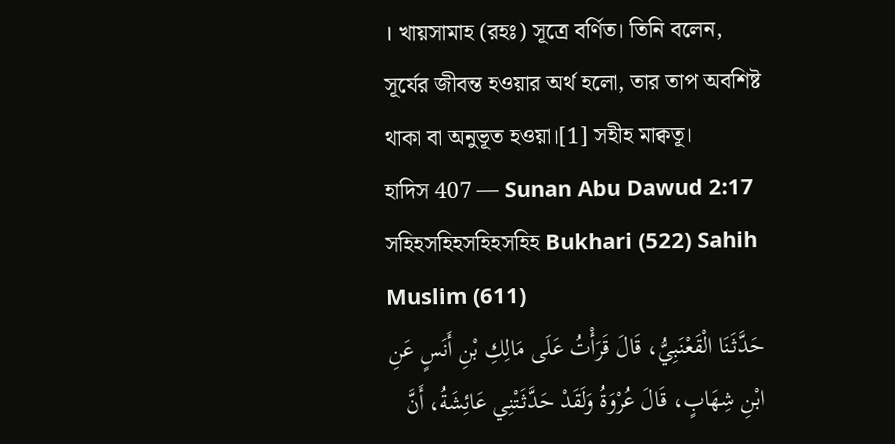। খায়সামাহ (রহঃ) সূত্রে বর্ণিত। তিনি বলেন, সূর্যের জীবন্ত হওয়ার অর্থ হলো, তার তাপ অবশিষ্ট থাকা বা অনুভূত হওয়া।[1] সহীহ মাক্বতূ।
হাদিস 407 — Sunan Abu Dawud 2:17
সহিহসহিহসহিহসহিহ Bukhari (522) Sahih Muslim (611)
حَدَّثَنَا الْقَعْنَبِيُّ، قَالَ قَرَأْتُ عَلَى مَالِكِ بْنِ أَنَسٍ عَنِ ابْنِ شِهَابٍ، قَالَ عُرْوَةُ وَلَقَدْ حَدَّثَتْنِي عَائِشَةُ، أَنَّ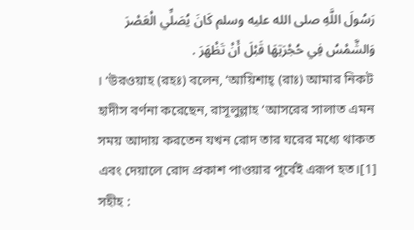رَسُولَ اللَّهِ صلى الله عليه وسلم كَانَ يُصَلِّي الْعَصْرَ وَالشَّمْسُ فِي حُجْرَتِهَا قَبْلَ أَنْ تَظْهَرَ .
। ‘উরওয়াহ (রহঃ) বলেন, ‘আয়িশাহ্ (রাঃ) আমার নিকট হাদীস বর্ণনা করেছেন, রাসূলুল্লাহ ‘আসরের সালাত এমন সময় আদায় করতেন যখন রোদ তার ঘরের মধ্যে থাকত এবং দেয়ালে রোদ প্রকাশ পাওয়ার পূর্বেই এরূপ হত।[1] সহীহ :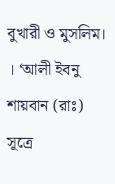বুখারী ও মুসলিম।
। ‘আলী ইবনু শায়বান (রাঃ) সূত্রে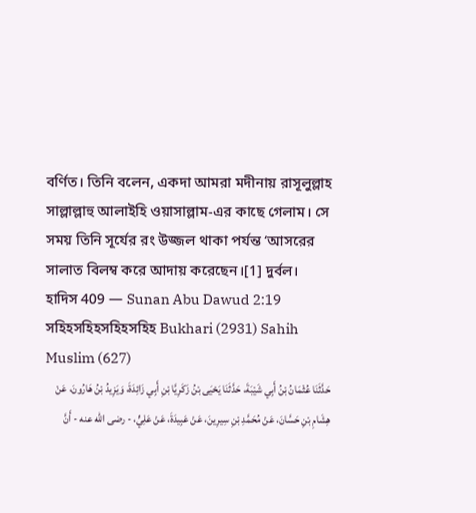বর্ণিত। তিনি বলেন, একদা আমরা মদীনায় রাসূলুল্লাহ সাল্লাল্লাহু আলাইহি ওয়াসাল্লাম-এর কাছে গেলাম। সে সময় তিনি সূর্যের রং উজ্জল থাকা পর্যন্ত ‘আসরের সালাত বিলম্ব করে আদায় করেছেন।[1] দুর্বল।
হাদিস 409 — Sunan Abu Dawud 2:19
সহিহসহিহসহিহসহিহ Bukhari (2931) Sahih Muslim (627)
حَدَّثَنَا عُثْمَانُ بْنُ أَبِي شَيْبَةَ، حَدَّثَنَا يَحْيَى بْنُ زَكَرِيَّا بْنِ أَبِي زَائِدَةَ، وَيَزِيدُ بْنُ هَارُونَ، عَنْ هِشَامِ بْنِ حَسَّانَ، عَنْ مُحَمَّدِ بْنِ سِيرِينَ، عَنْ عَبِيدَةَ، عَنْ عَلِيٍّ، - رضى الله عنه - أَنَّ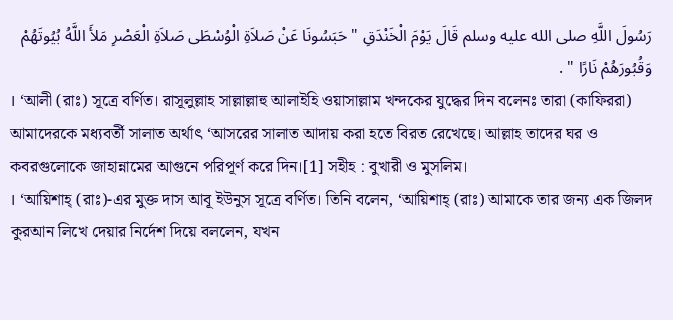رَسُولَ اللَّهِ صلى الله عليه وسلم قَالَ يَوْمَ الْخَنْدَقِ " حَبَسُونَا عَنْ صَلاَةِ الْوُسْطَى صَلاَةِ الْعَصْرِ مَلأَ اللَّهُ بُيُوتَهُمْ وَقُبُورَهُمْ نَارًا " .
। ‘আলী (রাঃ) সূত্রে বর্ণিত। রাসূলুল্লাহ সাল্লাল্লাহু আলাইহি ওয়াসাল্লাম খন্দকের যুদ্ধের দিন বলেনঃ তারা (কাফিররা) আমাদেরকে মধ্যবর্তী সালাত অর্থাৎ ‘আসরের সালাত আদায় করা হতে বিরত রেখেছে। আল্লাহ তাদের ঘর ও কবরগুলোকে জাহান্নামের আগুনে পরিপূর্ণ করে দিন।[1] সহীহ : বুখারী ও মুসলিম।
। ‘আয়িশাহ্ (রাঃ)-এর মুক্ত দাস আবূ ইউনুস সূত্রে বর্ণিত। তিনি বলেন, ‘আয়িশাহ্ (রাঃ) আমাকে তার জন্য এক জিলদ কুরআন লিখে দেয়ার নির্দেশ দিয়ে বললেন, যখন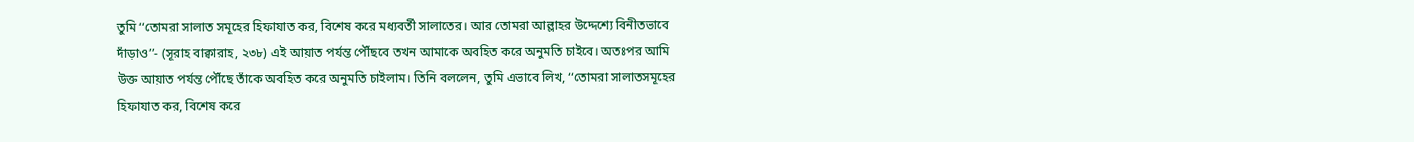তুমি ‘‘তোমরা সালাত সমূহের হিফাযাত কর, বিশেষ করে মধ্যবর্তী সালাতের। আর তোমরা আল্লাহর উদ্দেশ্যে বিনীতভাবে দাঁড়াও’’- (সূরাহ বাক্বারাহ, ২৩৮) এই আয়াত পর্যন্ত পৌঁছবে তখন আমাকে অবহিত করে অনুমতি চাইবে। অতঃপর আমি উক্ত আয়াত পর্যন্ত পৌঁছে তাঁকে অবহিত করে অনুমতি চাইলাম। তিনি বললেন, তুমি এভাবে লিখ, ‘‘তোমরা সালাতসমূহের হিফাযাত কর, বিশেষ করে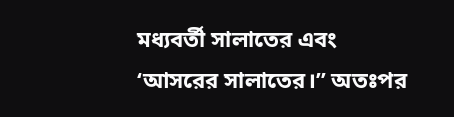মধ্যবর্তী সালাতের এবং ‘আসরের সালাতের।’’ অতঃপর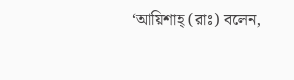‘আয়িশাহ্ (রাঃ) বলেন,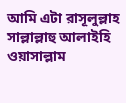আমি এটা রাসূলুল্লাহ সাল্লাল্লাহু আলাইহি ওয়াসাল্লাম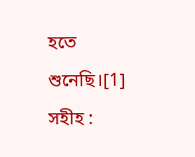হতে শুনেছি।[1] সহীহ :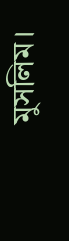মুসলিম।